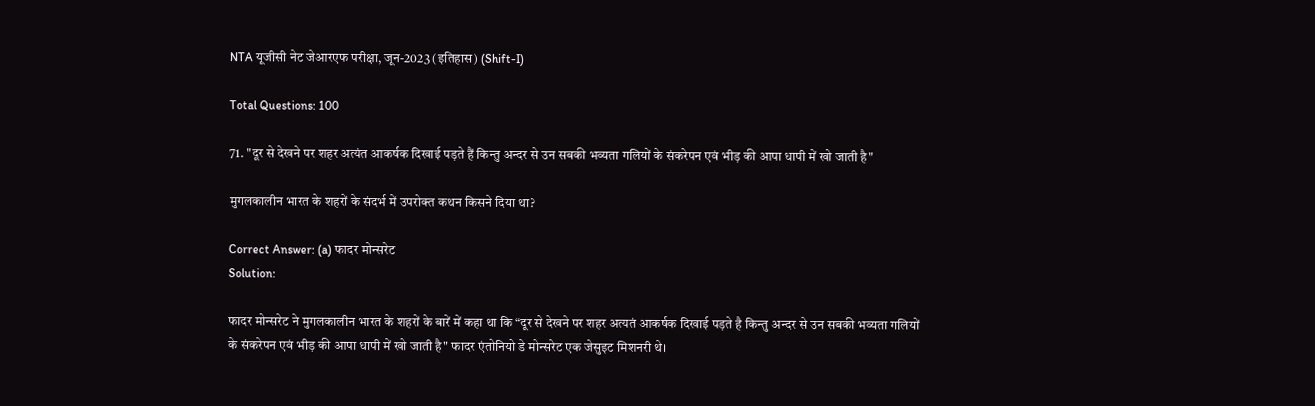NTA यूजीसी नेट जेआरएफ परीक्षा, जून-2023 (इतिहास) (Shift-I)

Total Questions: 100

71. "दूर से देखने पर शहर अत्यंत आकर्षक दिखाई पड़ते हैं किन्तु अन्दर से उन सबकी भव्यता गलियों के संकरेपन एवं भीड़ की आपा धापी में खो जाती है"

मुगलकालीन भारत के शहरों के संदर्भ में उपरोक्त कथन किसने दिया था?

Correct Answer: (a) फादर मोन्सरेट
Solution:

फादर मोन्सरेट ने मुगलकालीन भारत के शहरों के बारें में कहा था कि “दूर से देखने पर शहर अत्यतं आकर्षक दिखाई पड़ते है किन्तु अन्दर से उन सबकी भव्यता गलियों के संकरेपन एवं भीड़ की आपा धापी में खो जाती है" फादर एंतोनियो डे मोन्सरेट एक जेसुइट मिशनरी थे।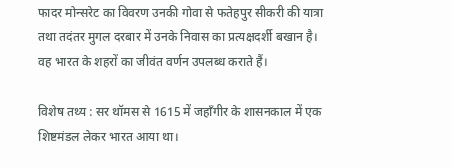फादर मोन्सरेट का विवरण उनकी गोवा से फतेहपुर सीकरी की यात्रा तथा तदंतर मुगल दरबार में उनके निवास का प्रत्यक्षदर्शी बखान है। वह भारत के शहरों का जीवंत वर्णन उपलब्ध कराते हैं।

विशेष तथ्य : सर थॉमस से 1615 में जहाँगीर के शासनकाल में एक शिष्टमंडल लेकर भारत आया था।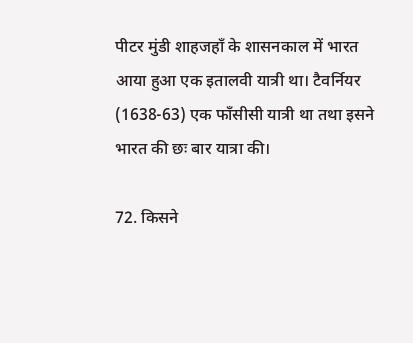पीटर मुंडी शाहजहाँ के शासनकाल में भारत आया हुआ एक इतालवी यात्री था। टैवर्नियर (1638-63) एक फाँसीसी यात्री था तथा इसने भारत की छः बार यात्रा की।

72. किसने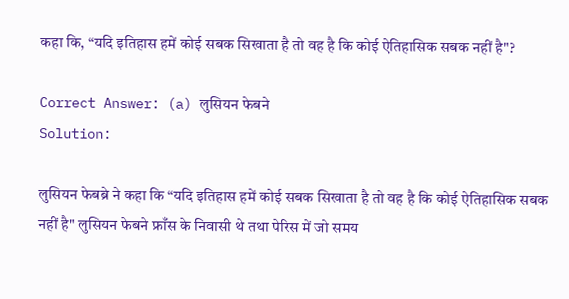कहा कि, “यदि इतिहास हमें कोई सबक सिखाता है तो वह है कि कोई ऐतिहासिक सबक नहीं है"?

Correct Answer: (a) लुसियन फेबने
Solution:

लुसियन फेबब्रे ने कहा कि “यदि इतिहास हमें कोई सबक सिखाता है तो वह है कि कोई ऐतिहासिक सबक नहीं है" लुसियन फेबने फ्राँस के निवासी थे तथा पेरिस में जो समय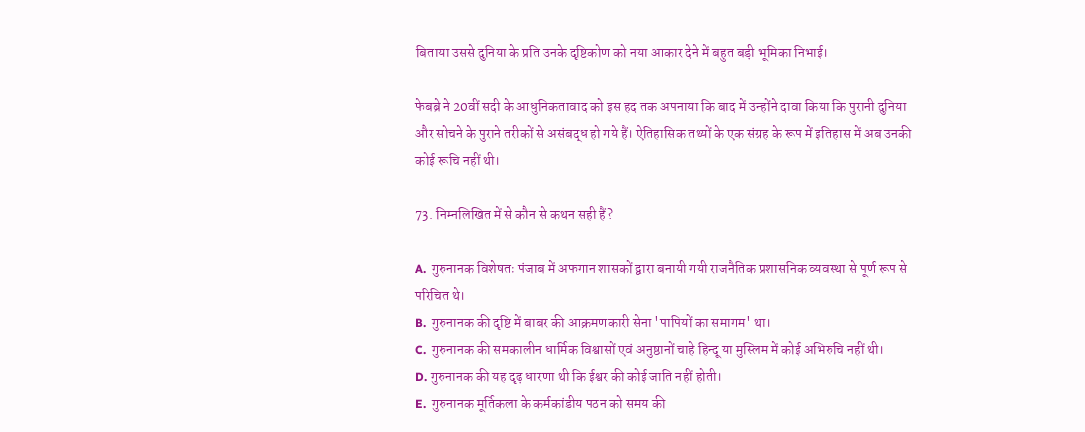बिताया उससे दुनिया के प्रति उनके दृष्टिकोण को नया आकार देने में बहुत बड़ी भूमिका निभाई।

फेबब्रे ने 20वीं सदी के आधुनिकतावाद को इस हद तक अपनाया कि बाद में उन्होंने दावा किया कि पुरानी दुनिया और सोचने के पुराने तरीकों से असंबद्ध हो गये हैं। ऐतिहासिक तथ्यों के एक संग्रह के रूप में इतिहास में अब उनकी कोई रूचि नहीं थी।

73. निम्नलिखित में से कौन से कथन सही हैं?

A.  गुरुनानक विशेषतः पंजाब में अफगान शासकों द्वारा बनायी गयी राजनैतिक प्रशासनिक व्यवस्था से पूर्ण रूप से परिचित थे।
B.  गुरुनानक की दृष्टि में बाबर की आक्रमणकारी सेना 'पापियों का समागम' था।
C.  गुरुनानक की समकालीन धार्मिक विश्वासों एवं अनुष्ठानों चाहे हिन्दू या मुस्लिम में कोई अभिरुचि नहीं थी।
D. गुरुनानक की यह दृढ़ धारणा थी कि ईश्वर की कोई जाति नहीं होती।
E.  गुरुनानक मूर्तिकला के कर्मकांडीय पठन को समय की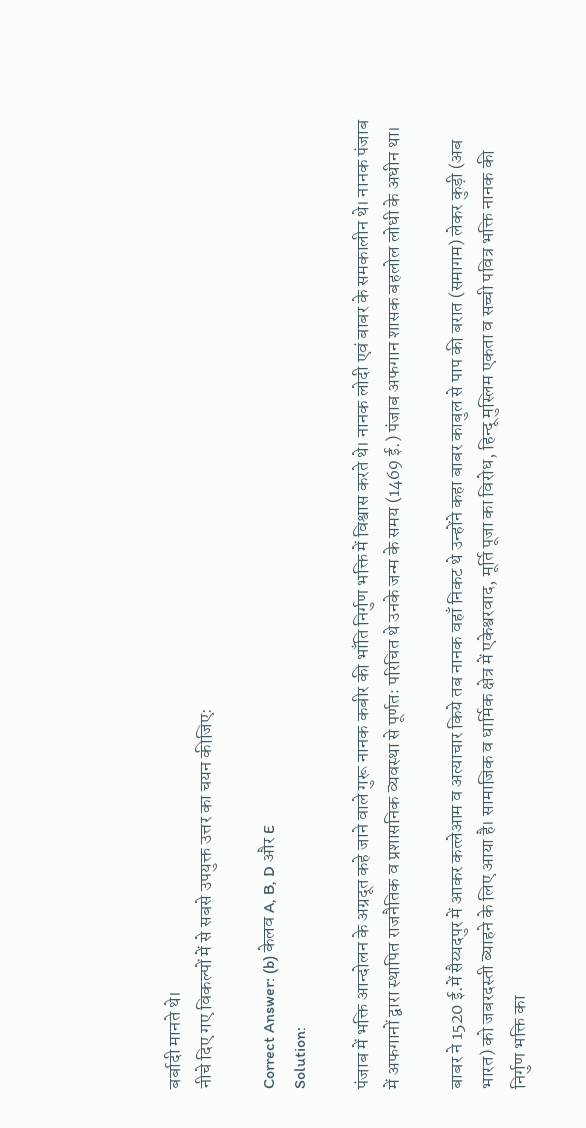बर्बादी मानते थे।
नीचे दिए गए विकल्पों में से सबसे उपयुक्त उत्तर का चयन कीजिए:

Correct Answer: (b) केलव A, B, D और E
Solution:

पंजाब में भक्ति आन्दोलन के अग्रदूत कहे जाने वाले गुरू नानक कबीर की भाँति निर्गुण भक्ति में विश्वास करते थे। नानक लोदी एवं बाबर के समकालीन थे। नानक पंजाब में अफगानों द्वारा स्थापित राजनैतिक व प्रशासनिक व्यवस्था से पूर्णतः परिचित थे उनके जन्म के समय (1469 ई.) पंजाब अफगान शासक बहलोल लोधी के अधीन था।

बाबर ने 1520 ई.में सैय्यदपुर में आकर कत्लेआम व अत्याचार किये तब नानक वहाँ निकट थे उन्होंने कहा बाबर काबुल से पाप की बरात (समागम) लेकर कुड़ी (अब भारत) को जबरदस्ती ब्याहने के लिए आया है। सामाजिक व धार्मिक क्षेत्र में एकेश्वरवाद, मूर्ति पूजा का विरोध, हिन्दू मुस्लिम एकता व सच्ची पवित्र भक्ति नानक की निर्गुण भक्ति का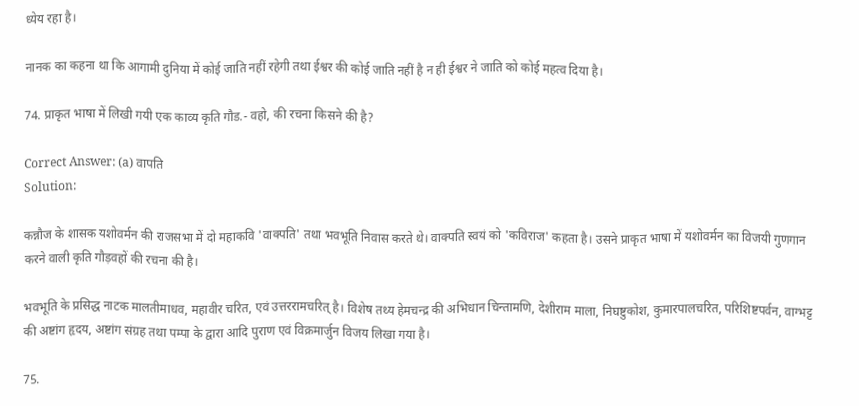ध्येय रहा है।

नानक का कहना था कि आगामी दुनिया में कोई जाति नहीं रहेगी तथा ईश्वर की कोई जाति नहीं है न ही ईश्वर ने जाति को कोई महत्व दिया है।

74. प्राकृत भाषा में लिखी गयी एक काव्य कृति गौड.- वहो, की रचना किसने की है?

Correct Answer: (a) वापति
Solution:

कन्नौज के शासक यशोवर्मन की राजसभा में दो महाकवि 'वाक्पति' तथा भवभूति निवास करते थे। वाक्पति स्वयं को 'कविराज' कहता है। उसने प्राकृत भाषा में यशोवर्मन का विजयी गुणगान करने वाली कृति गौड़वहों की रचना की है।

भवभूति के प्रसिद्ध नाटक मालतीमाधव, महावीर चरित, एवं उत्तररामचरित् है। विशेष तथ्य हेमचन्द्र की अभिधान चिन्तामणि, देशीराम माला, निघष्टुकोश, कुमारपालचरित, परिशिष्टपर्वन, वाग्भट्ट की अष्टांग हृदय, अष्टांग संग्रह तथा पम्पा के द्वारा आदि पुराण एवं विक्रमार्जुन विजय लिखा गया है।

75.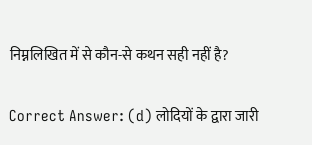निम्नलिखित में से कौन-से कथन सही नहीं है?

Correct Answer: (d) लोदियों के द्वारा जारी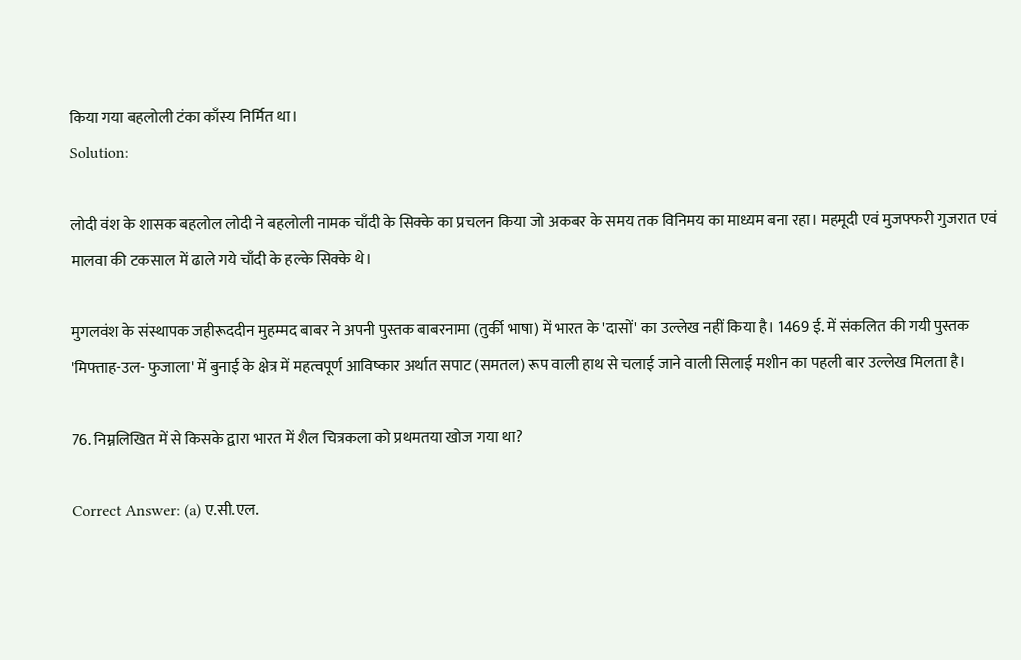किया गया बहलोली टंका काँस्य निर्मित था।
Solution:

लोदी वंश के शासक बहलोल लोदी ने बहलोली नामक चाँदी के सिक्के का प्रचलन किया जो अकबर के समय तक विनिमय का माध्यम बना रहा। महमूदी एवं मुजफ्फरी गुजरात एवं मालवा की टकसाल में ढाले गये चाँदी के हल्के सिक्के थे।

मुगलवंश के संस्थापक जहीरूददीन मुहम्मद बाबर ने अपनी पुस्तक बाबरनामा (तुर्की भाषा) में भारत के 'दासों' का उल्लेख नहीं किया है। 1469 ई. में संकलित की गयी पुस्तक 'मिफ्ताह-उल- फुजाला' में बुनाई के क्षेत्र में महत्वपूर्ण आविष्कार अर्थात सपाट (समतल) रूप वाली हाथ से चलाई जाने वाली सिलाई मशीन का पहली बार उल्लेख मिलता है।

76. निम्नलिखित में से किसके द्वारा भारत में शैल चित्रकला को प्रथमतया खोज गया था?

Correct Answer: (a) ए.सी.एल.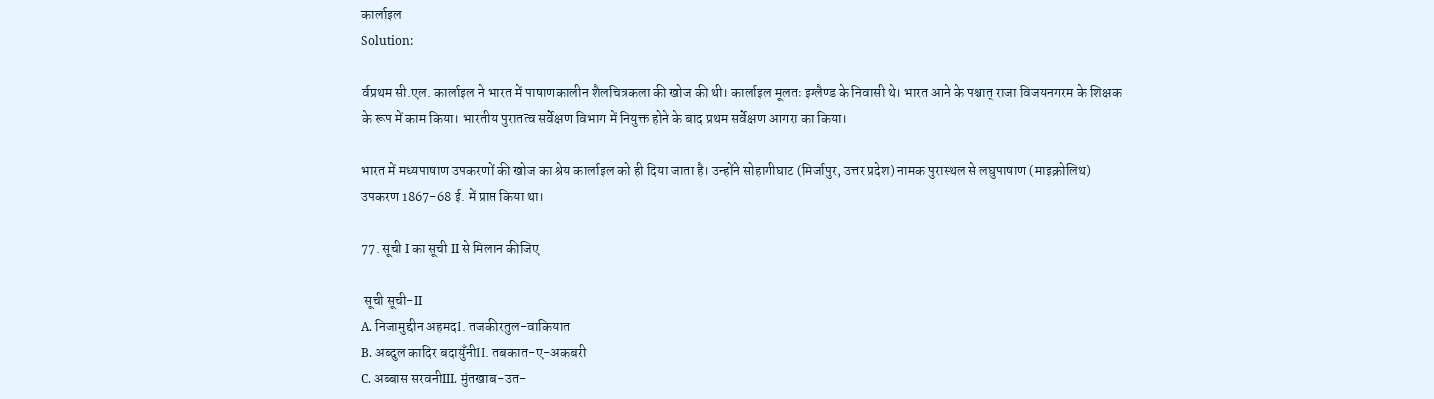कार्लाइल
Solution:

र्वप्रथम सी.एल. कार्लाइल ने भारत में पाषाणकालीन शैलचित्रकला की खोज की थी। कार्लाइल मूलतः इग्लैण्ड के निवासी थे। भारत आने के पश्चात् राजा विजयनगरम के शिक्षक के रूप में काम किया। भारतीय पुरातत्व सर्वेक्षण विभाग में नियुक्त होने के बाद प्रथम सर्वेक्षण आगरा का किया।

भारत में मध्यपाषाण उपकरणों की खोज का श्रेय कार्लाइल को ही दिया जाता है। उन्होंने सोहागीघाट (मिर्जापुर, उत्तर प्रदेश) नामक पुरास्थल से लघुपाषाण (माइक्रोलिथ) उपकरण 1867-68 ई. में प्राप्त किया था।

77. सूची I का सूची II से मिलान कीजिए

 सूची सूची-II
A. निजामुद्दीन अहमदI. तजकीरतुल-वाकियात
B. अब्दुल कादिर बदायुँनीII. तबकात-ए-अकबरी
C. अब्बास सरवनीIII. मुंतखाब-उत-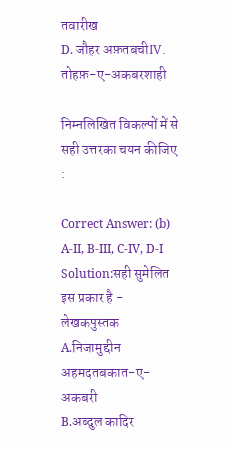तवारीख
D. जौहर अफ़तबचीIV. तोहफ़-ए-अकबरशाही

निम्नलिखित विकल्पों में से सही उत्तरका चयन कीजिए :

Correct Answer: (b) A-II, B-III, C-IV, D-I
Solution:सही सुमेलित इस प्रकार है -
लेखकपुस्तक
A.निजामुद्दीन अहमदतबकात-ए-अकबरी
B.अब्दुल कादिर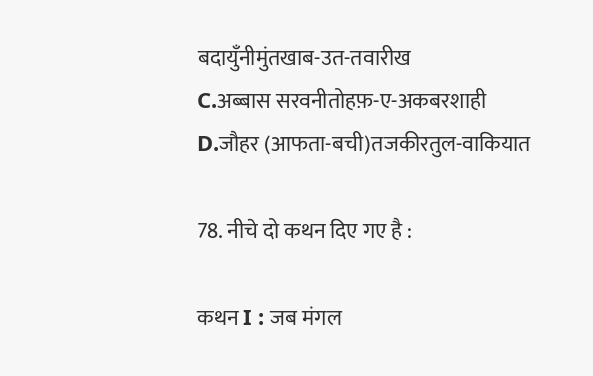बदायुँनीमुंतखाब-उत-तवारीख
C.अब्बास सरवनीतोहफ़-ए-अकबरशाही
D.जौहर (आफता-बची)तजकीरतुल-वाकियात

78. नीचे दो कथन दिए गए है :

कथन I : जब मंगल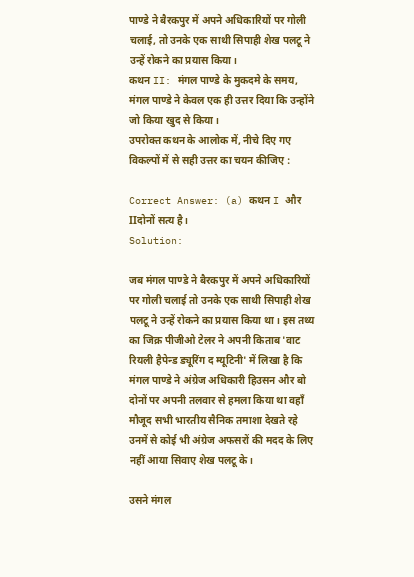पाण्डे ने बैरकपुर में अपने अधिकारियों पर गोली चलाई, तो उनके एक साथी सिपाही शेख पलटू ने उन्हें रोकने का प्रयास किया।
कथन II: मंगल पाण्डे के मुकदमे के समय, मंगल पाण्डे ने केवल एक ही उत्तर दिया कि उन्होंने जो किया खुद से किया।
उपरोक्त कथन के आलोक में, नीचे दिए गए विकल्पों में से सही उत्तर का चयन कीजिए :

Correct Answer: (a) कथन I और IIदोनों सत्य है।
Solution:

जब मंगल पाण्डे ने बैरकपुर में अपने अधिकारियों पर गोली चलाई तो उनके एक साथी सिपाही शेख पलटू ने उन्हें रोकने का प्रयास किया था। इस तथ्य का जिक्र पीजीओ टेलर ने अपनी किताब 'वाट रियली हैपेन्ड ड्यूरिंग द म्यूटिनी' में लिखा है कि मंगल पाण्डे ने अंग्रेज अधिकारी हिउसन और बो दोनों पर अपनी तलवार से हमला किया था वहाँ मौजूद सभी भारतीय सैनिक तमाशा देखते रहे उनमें से कोई भी अंग्रेज अफसरों की मदद के लिए नहीं आया सिवाए शेख पलटू के।

उसने मंगल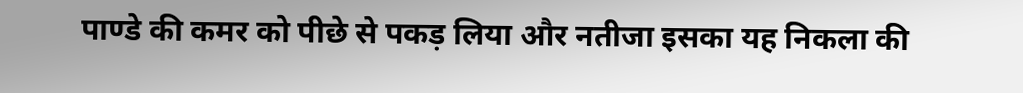पाण्डे की कमर को पीछे से पकड़ लिया और नतीजा इसका यह निकला की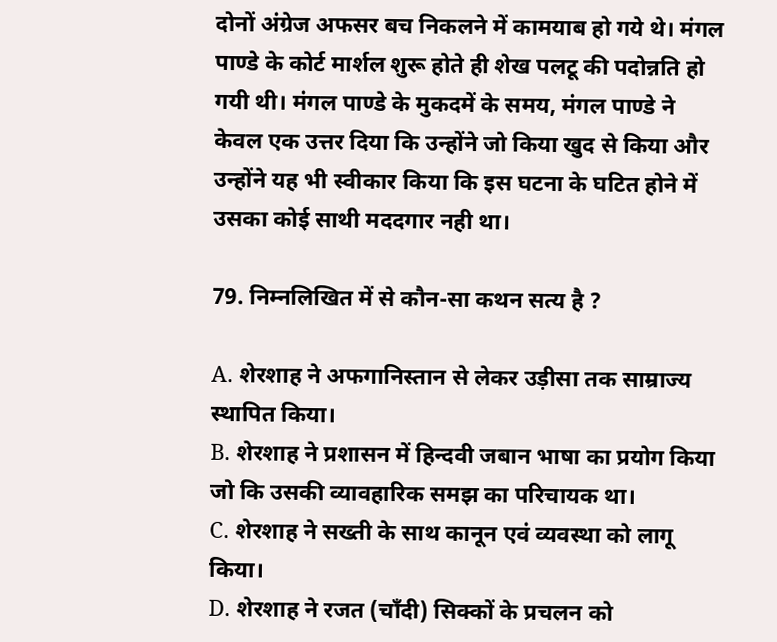दोनों अंग्रेज अफसर बच निकलने में कामयाब हो गये थे। मंगल पाण्डे के कोर्ट मार्शल शुरू होते ही शेख पलटू की पदोन्नति हो गयी थी। मंगल पाण्डे के मुकदमें के समय, मंगल पाण्डे ने केवल एक उत्तर दिया कि उन्होंने जो किया खुद से किया और उन्होंने यह भी स्वीकार किया कि इस घटना के घटित होने में उसका कोई साथी मददगार नही था।

79. निम्नलिखित में से कौन-सा कथन सत्य है ?

A. शेरशाह ने अफगानिस्तान से लेकर उड़ीसा तक साम्राज्य स्थापित किया।
B. शेरशाह ने प्रशासन में हिन्दवी जबान भाषा का प्रयोग किया जो कि उसकी व्यावहारिक समझ का परिचायक था।
C. शेरशाह ने सख्ती के साथ कानून एवं व्यवस्था को लागू किया।
D. शेरशाह ने रजत (चाँदी) सिक्कों के प्रचलन को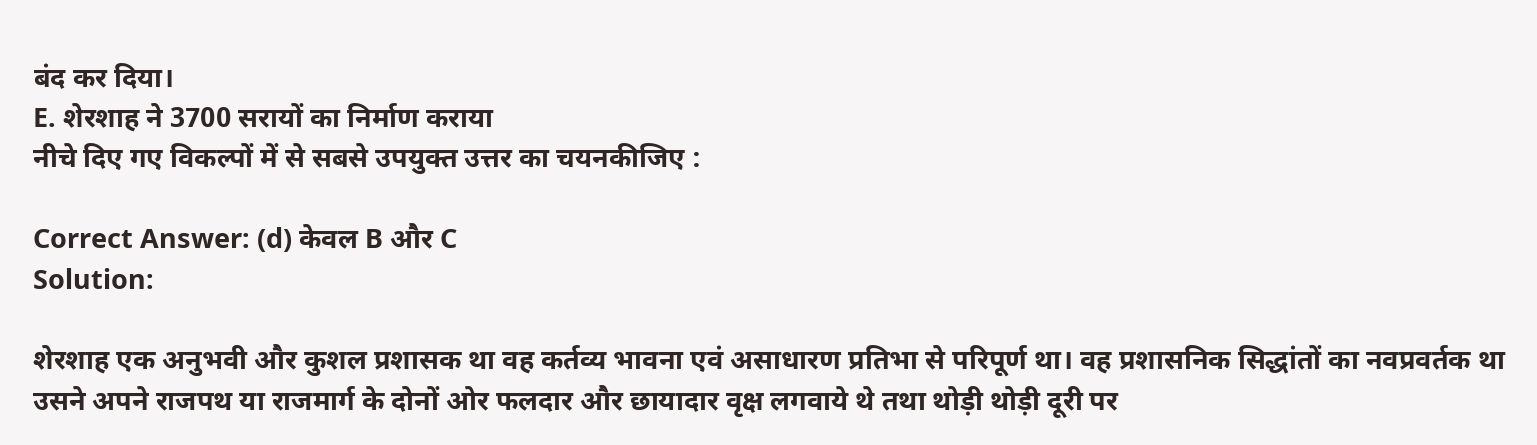बंद कर दिया।
E. शेरशाह ने 3700 सरायों का निर्माण कराया
नीचे दिए गए विकल्पों में से सबसे उपयुक्त उत्तर का चयनकीजिए :

Correct Answer: (d) केवल B और C
Solution:

शेरशाह एक अनुभवी और कुशल प्रशासक था वह कर्तव्य भावना एवं असाधारण प्रतिभा से परिपूर्ण था। वह प्रशासनिक सिद्धांतों का नवप्रवर्तक था उसने अपने राजपथ या राजमार्ग के दोनों ओर फलदार और छायादार वृक्ष लगवाये थे तथा थोड़ी थोड़ी दूरी पर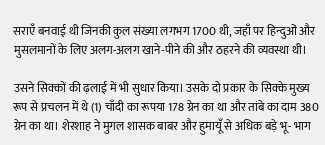सराएँ बनवाई थी जिनकी कुल संख्या लगभग 1700 थी, जहाँ पर हिन्दुओं और मुसलमानों के लिए अलग-अलग खाने-पीने की और ठहरने की व्यवस्था थी।

उसने सिक्कों की ढ़लाई में भी सुधार किया। उसके दो प्रकार के सिक्के मुख्य रूप से प्रचलन में थे (1) चाँदी का रूपया 178 ग्रेन का था और तांबे का दाम 380 ग्रेन का था। शेरशाह ने मुगल शासक बाबर और हुमायूँ से अधिक बड़े भू- भाग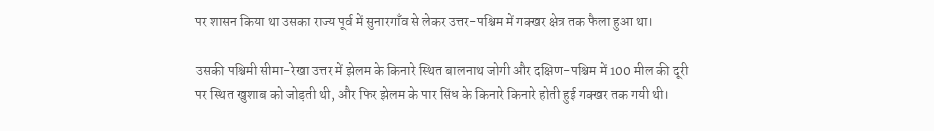पर शासन किया था उसका राज्य पूर्व में सुनारगाँव से लेकर उत्तर-पश्चिम में गक्खर क्षेत्र तक फैला हुआ था।

उसकी पश्चिमी सीमा-रेखा उत्तर में झेलम के किनारे स्थित बालनाथ जोगी और दक्षिण-पश्चिम में 100 मील की दूरी पर स्थित खुशाब को जोड़ती थी, और फिर झेलम के पार सिंध के किनारे किनारे होती हुई गक्खर तक गयी थी।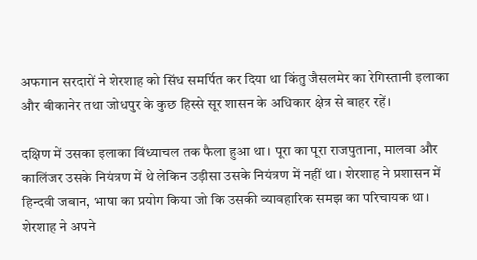अफगान सरदारों ने शेरशाह को सिंध समर्पित कर दिया था किंतु जैसलमेर का रेगिस्तानी इलाका और बीकानेर तथा जोधपुर के कुछ हिस्से सूर शासन के अधिकार क्षेत्र से बाहर रहें।

दक्षिण में उसका इलाका विंध्याचल तक फैला हुआ था। पूरा का पूरा राजपुताना, मालवा और कालिंजर उसके नियंत्रण में थे लेकिन उड़ीसा उसके नियंत्रण में नहीं था। शेरशाह ने प्रशासन में हिन्दवी जबान, भाषा का प्रयोग किया जो कि उसकी व्यावहारिक समझ का परिचायक था। शेरशाह ने अपने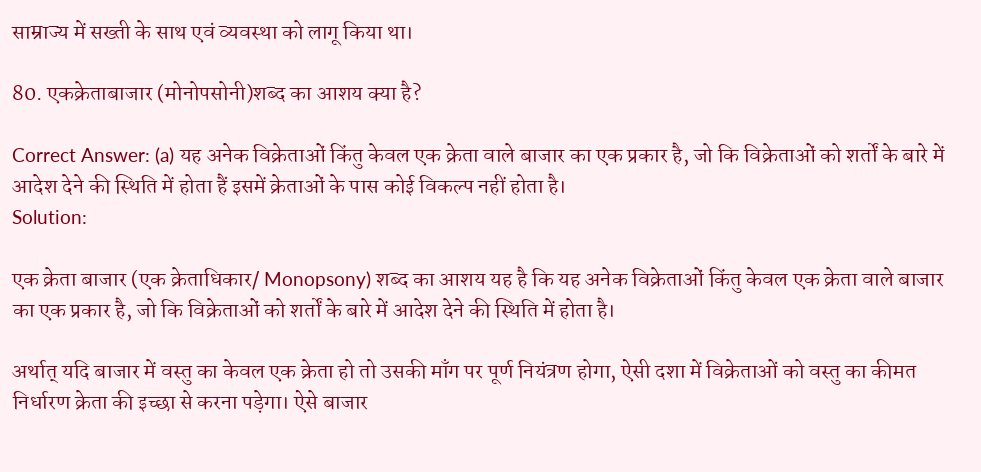साम्राज्य में सख्ती के साथ एवं व्यवस्था को लागू किया था।

80. एकक्रेताबाजार (मोनोपसोनी)शब्द का आशय क्या है?

Correct Answer: (a) यह अनेक विक्रेताओं किंतु केवल एक क्रेता वाले बाजार का एक प्रकार है, जो कि विक्रेताओं को शर्तों के बारे में आदेश देने की स्थिति में होता हैं इसमें क्रेताओं के पास कोई विकल्प नहीं होता है।
Solution:

एक क्रेता बाजार (एक क्रेताधिकार/ Monopsony) शब्द का आशय यह है कि यह अनेक विक्रेताओं किंतु केवल एक क्रेता वाले बाजार का एक प्रकार है, जो कि विक्रेताओं को शर्तों के बारे में आदेश देने की स्थिति में होता है।

अर्थात् यदि बाजार में वस्तु का केवल एक क्रेता हो तो उसकी माँग पर पूर्ण नियंत्रण होगा, ऐसी दशा में विक्रेताओं को वस्तु का कीमत निर्धारण क्रेता की इच्छा से करना पड़ेगा। ऐसे बाजार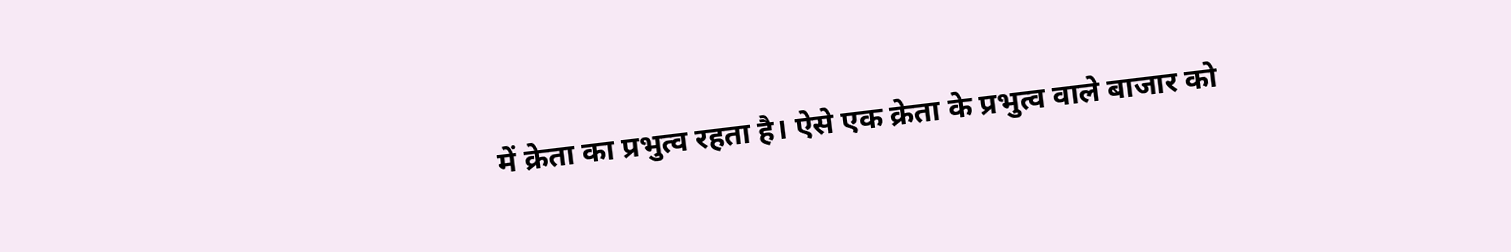में क्रेता का प्रभुत्व रहता है। ऐसे एक क्रेता के प्रभुत्व वाले बाजार को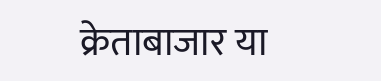क्रेताबाजार या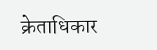क्रेताधिकार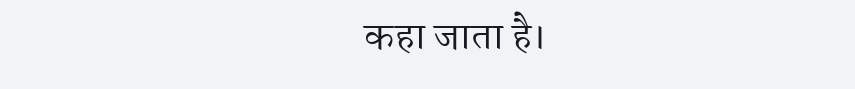कहा जाता है।